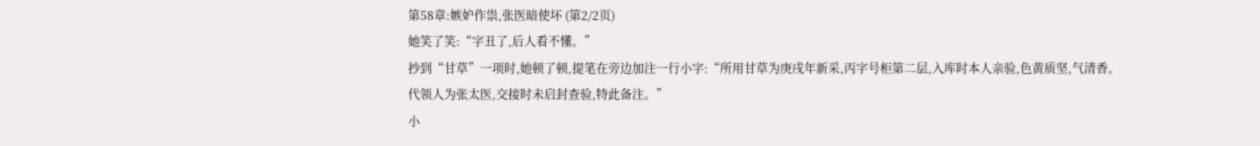第58章:嫉妒作祟,张医暗使坏 (第2/2页)
她笑了笑:“字丑了,后人看不懂。”
抄到“甘草”一项时,她顿了顿,提笔在旁边加注一行小字:“所用甘草为庚戌年新采,丙字号柜第二层,入库时本人亲验,色黄质坚,气清香。代领人为张太医,交接时未启封查验,特此备注。”
小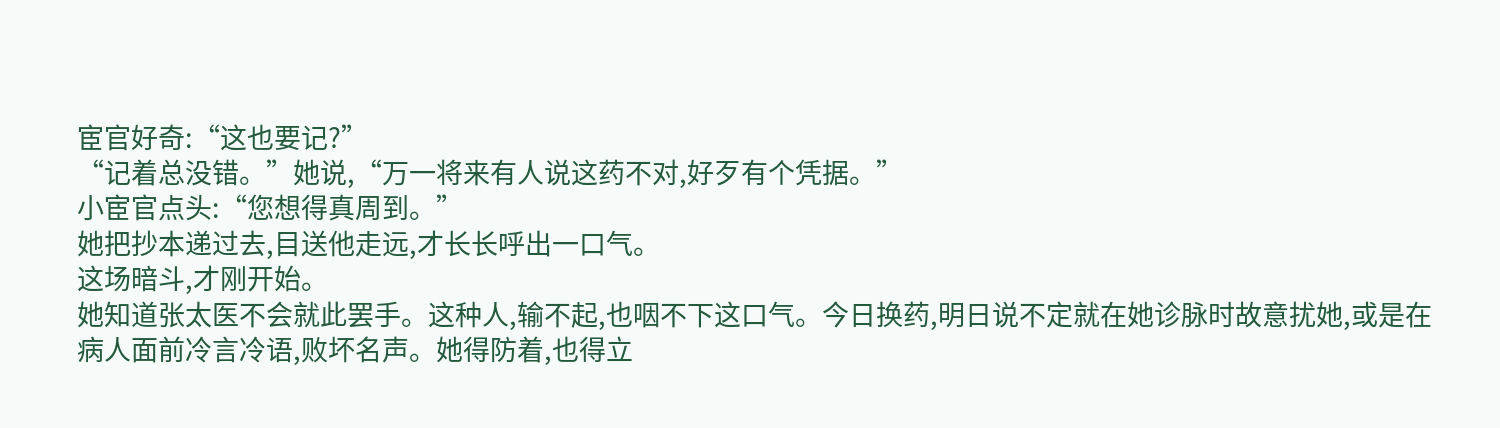宦官好奇:“这也要记?”
“记着总没错。”她说,“万一将来有人说这药不对,好歹有个凭据。”
小宦官点头:“您想得真周到。”
她把抄本递过去,目送他走远,才长长呼出一口气。
这场暗斗,才刚开始。
她知道张太医不会就此罢手。这种人,输不起,也咽不下这口气。今日换药,明日说不定就在她诊脉时故意扰她,或是在病人面前冷言冷语,败坏名声。她得防着,也得立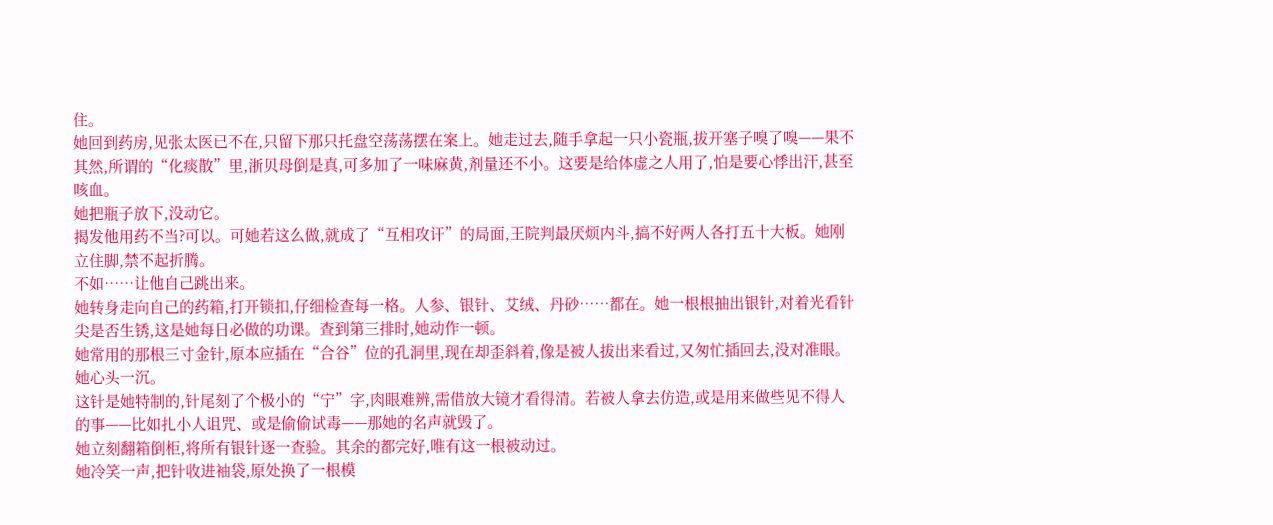住。
她回到药房,见张太医已不在,只留下那只托盘空荡荡摆在案上。她走过去,随手拿起一只小瓷瓶,拔开塞子嗅了嗅——果不其然,所谓的“化痰散”里,浙贝母倒是真,可多加了一味麻黄,剂量还不小。这要是给体虚之人用了,怕是要心悸出汗,甚至咳血。
她把瓶子放下,没动它。
揭发他用药不当?可以。可她若这么做,就成了“互相攻讦”的局面,王院判最厌烦内斗,搞不好两人各打五十大板。她刚立住脚,禁不起折腾。
不如……让他自己跳出来。
她转身走向自己的药箱,打开锁扣,仔细检查每一格。人参、银针、艾绒、丹砂……都在。她一根根抽出银针,对着光看针尖是否生锈,这是她每日必做的功课。查到第三排时,她动作一顿。
她常用的那根三寸金针,原本应插在“合谷”位的孔洞里,现在却歪斜着,像是被人拔出来看过,又匆忙插回去,没对准眼。
她心头一沉。
这针是她特制的,针尾刻了个极小的“宁”字,肉眼难辨,需借放大镜才看得清。若被人拿去仿造,或是用来做些见不得人的事——比如扎小人诅咒、或是偷偷试毒——那她的名声就毁了。
她立刻翻箱倒柜,将所有银针逐一查验。其余的都完好,唯有这一根被动过。
她冷笑一声,把针收进袖袋,原处换了一根模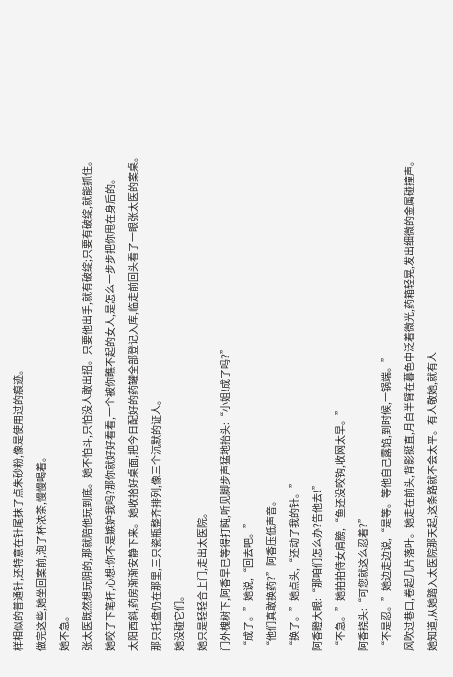样相似的普通针,还特意在针尾抹了点朱砂粉,像是使用过的痕迹。
做完这些,她坐回案前,泡了杯浓茶,慢慢喝着。
她不急。
张太医既然想玩阴的,那就陪他玩到底。她不怕斗,只怕没人敢出招。只要他出手,就有破绽;只要有破绽,就能抓住。
她咬了下笔杆,心想:你不是嫉妒我吗?那你就好好看看,一个被你瞧不起的女人,是怎么一步步把你甩在身后的。
太阳西斜,药房渐渐安静下来。她收拾好桌面,把今日配好的药罐全部登记入库,临走前回头看了一眼张太医的案桌。
那只托盘仍在那里,三只瓷瓶整齐排列,像三个沉默的证人。
她没碰它们。
她只是轻轻合上门,走出太医院。
门外槐树下,阿香早已等得打盹,听见脚步声猛地抬头:“小姐!成了吗?”
“成了。”她说,“回去吧。”
“他们真敢换药?”阿香压低声音。
“换了。”她点头,“还动了我的针。”
阿香瞪大眼:“那咱们怎么办?告他去!”
“不急。”她拍拍侍女肩膀,“鱼还没咬钩,收网太早。”
阿香挠头:“可您就这么忍着?”
“不是忍。”她边走边说,“是等。等他自己露馅,到时候,一锅端。”
风吹过巷口,卷起几片落叶。她走在前头,背影挺直,月白半臂在暮色中泛着微光,药箱轻晃,发出细微的金属碰撞声。
她知道,从她踏入太医院那天起,这条路就不会太平。有人敬她,就有人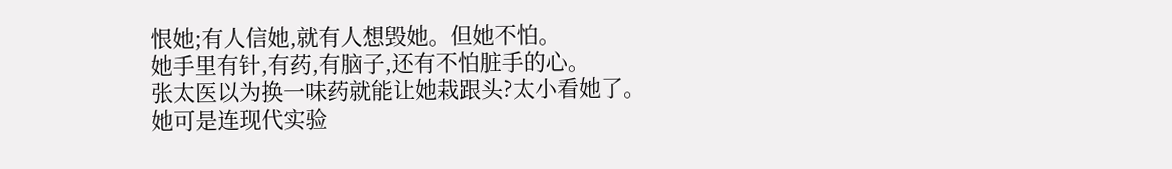恨她;有人信她,就有人想毁她。但她不怕。
她手里有针,有药,有脑子,还有不怕脏手的心。
张太医以为换一味药就能让她栽跟头?太小看她了。
她可是连现代实验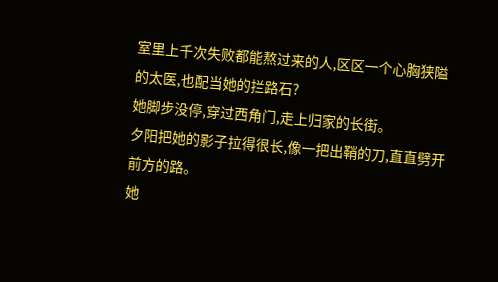室里上千次失败都能熬过来的人,区区一个心胸狭隘的太医,也配当她的拦路石?
她脚步没停,穿过西角门,走上归家的长街。
夕阳把她的影子拉得很长,像一把出鞘的刀,直直劈开前方的路。
她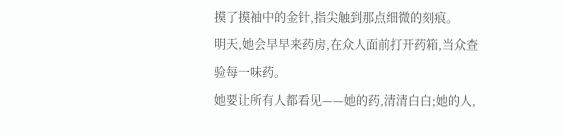摸了摸袖中的金针,指尖触到那点细微的刻痕。
明天,她会早早来药房,在众人面前打开药箱,当众查验每一味药。
她要让所有人都看见——她的药,清清白白;她的人,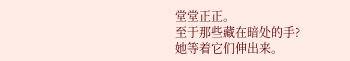堂堂正正。
至于那些藏在暗处的手?
她等着它们伸出来。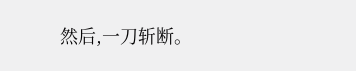然后,一刀斩断。